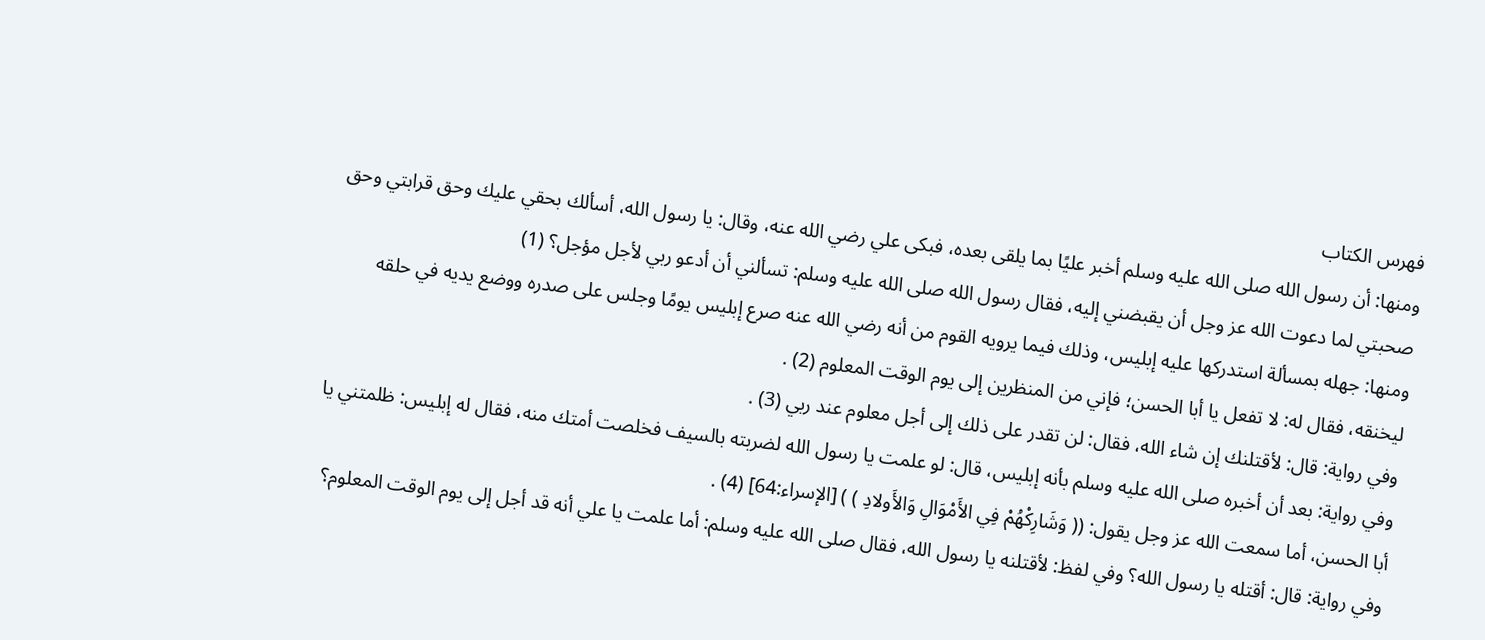فهرس الكتاب
ومنها: أن رسول الله صلى الله عليه وسلم أخبر عليًا بما يلقى بعده، فبكى علي رضي الله عنه، وقال: يا رسول الله، أسألك بحقي عليك وحق قرابتي وحق صحبتي لما دعوت الله عز وجل أن يقبضني إليه، فقال رسول الله صلى الله عليه وسلم: تسألني أن أدعو ربي لأجل مؤجل؟ (1)
ومنها: جهله بمسألة استدركها عليه إبليس، وذلك فيما يرويه القوم من أنه رضي الله عنه صرع إبليس يومًا وجلس على صدره ووضع يديه في حلقه ليخنقه، فقال له: لا تفعل يا أبا الحسن؛ فإني من المنظرين إلى يوم الوقت المعلوم (2) .
وفي رواية: قال: لأقتلنك إن شاء الله، فقال: لن تقدر على ذلك إلى أجل معلوم عند ربي (3) .
وفي رواية: بعد أن أخبره صلى الله عليه وسلم بأنه إبليس، قال: لو علمت يا رسول الله لضربته بالسيف فخلصت أمتك منه، فقال له إبليس: ظلمتني يا أبا الحسن، أما سمعت الله عز وجل يقول: (( وَشَارِكْهُمْ فِي الأَمْوَالِ وَالأَولادِ ) ) [الإسراء:64] (4) .
وفي رواية: قال: أقتله يا رسول الله؟ وفي لفظ: لأقتلنه يا رسول الله، فقال صلى الله عليه وسلم: أما علمت يا علي أنه قد أجل إلى يوم الوقت المعلوم؟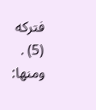فتركه (5) .
ومنها: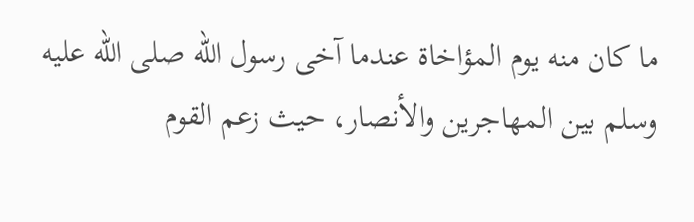ما كان منه يوم المؤاخاة عندما آخى رسول الله صلى الله عليه وسلم بين المهاجرين والأنصار، حيث زعم القوم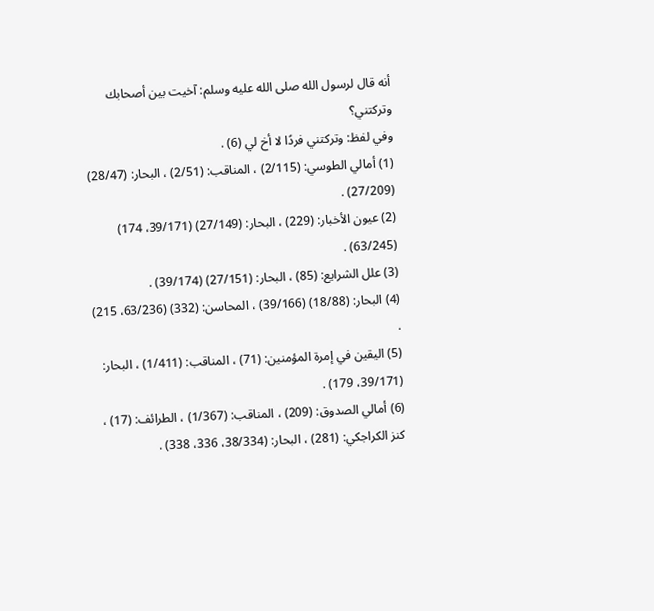أنه قال لرسول الله صلى الله عليه وسلم: آخيت بين أصحابك وتركتني؟
وفي لفظ: وتركتني فردًا لا أخ لي (6) .
(1) أمالي الطوسي: (2/115) ، المناقب: (2/51) ، البحار: (28/47) (27/209) .
(2) عيون الأخبار: (229) ، البحار: (27/149) (39/171، 174) (63/245) .
(3) علل الشرايع: (85) ، البحار: (27/151) (39/174) .
(4) البحار: (18/88) (39/166) ، المحاسن: (332) (63/236، 215) .
(5) اليقين في إمرة المؤمنين: (71) ، المناقب: (1/411) ، البحار: (39/171، 179) .
(6) أمالي الصدوق: (209) ، المناقب: (1/367) ، الطرائف: (17) ، كنز الكراجكي: (281) ، البحار: (38/334، 336، 338) .